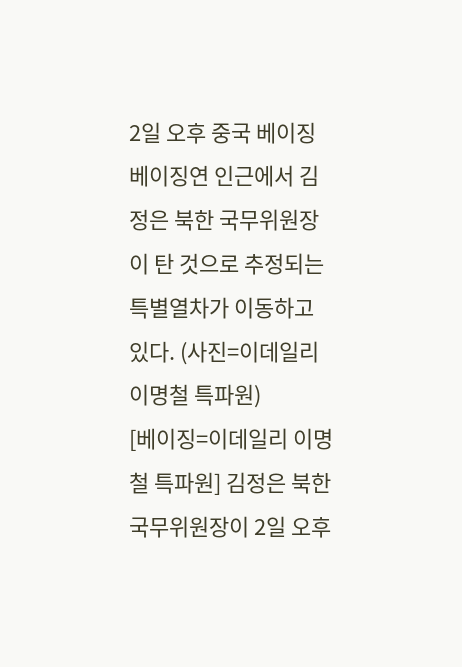2일 오후 중국 베이징 베이징연 인근에서 김정은 북한 국무위원장이 탄 것으로 추정되는 특별열차가 이동하고 있다. (사진=이데일리 이명철 특파원)
[베이징=이데일리 이명철 특파원] 김정은 북한 국무위원장이 2일 오후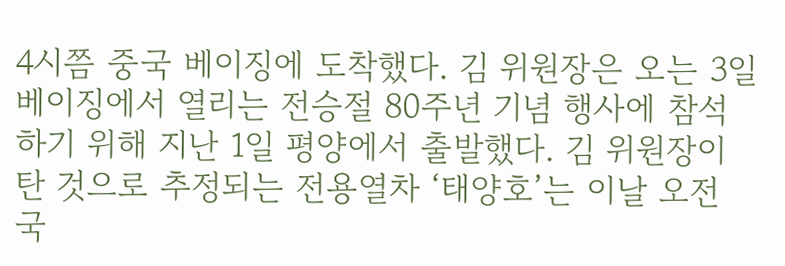4시쯤 중국 베이징에 도착했다. 김 위원장은 오는 3일 베이징에서 열리는 전승절 80주년 기념 행사에 참석하기 위해 지난 1일 평양에서 출발했다. 김 위원장이 탄 것으로 추정되는 전용열차 ‘태양호’는 이날 오전 국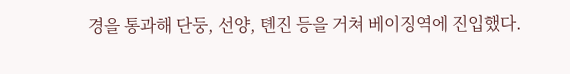경을 통과해 단둥, 선양, 톈진 등을 거쳐 베이징역에 진입했다.